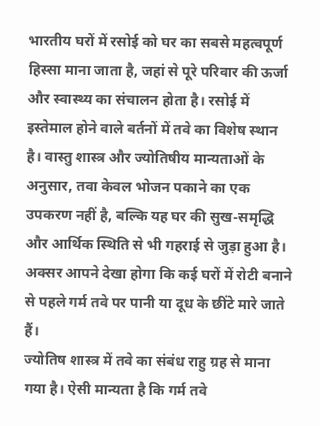भारतीय घरों में रसोई को घर का सबसे महत्वपूर्ण हिस्सा माना जाता है, जहां से पूरे परिवार की ऊर्जा और स्वास्थ्य का संचालन होता है। रसोई में इस्तेमाल होने वाले बर्तनों में तवे का विशेष स्थान है। वास्तु शास्त्र और ज्योतिषीय मान्यताओं के अनुसार, तवा केवल भोजन पकाने का एक उपकरण नहीं है, बल्कि यह घर की सुख-समृद्धि और आर्थिक स्थिति से भी गहराई से जुड़ा हुआ है। अक्सर आपने देखा होगा कि कई घरों में रोटी बनाने से पहले गर्म तवे पर पानी या दूध के छींटे मारे जाते हैं।
ज्योतिष शास्त्र में तवे का संबंध राहु ग्रह से माना गया है। ऐसी मान्यता है कि गर्म तवे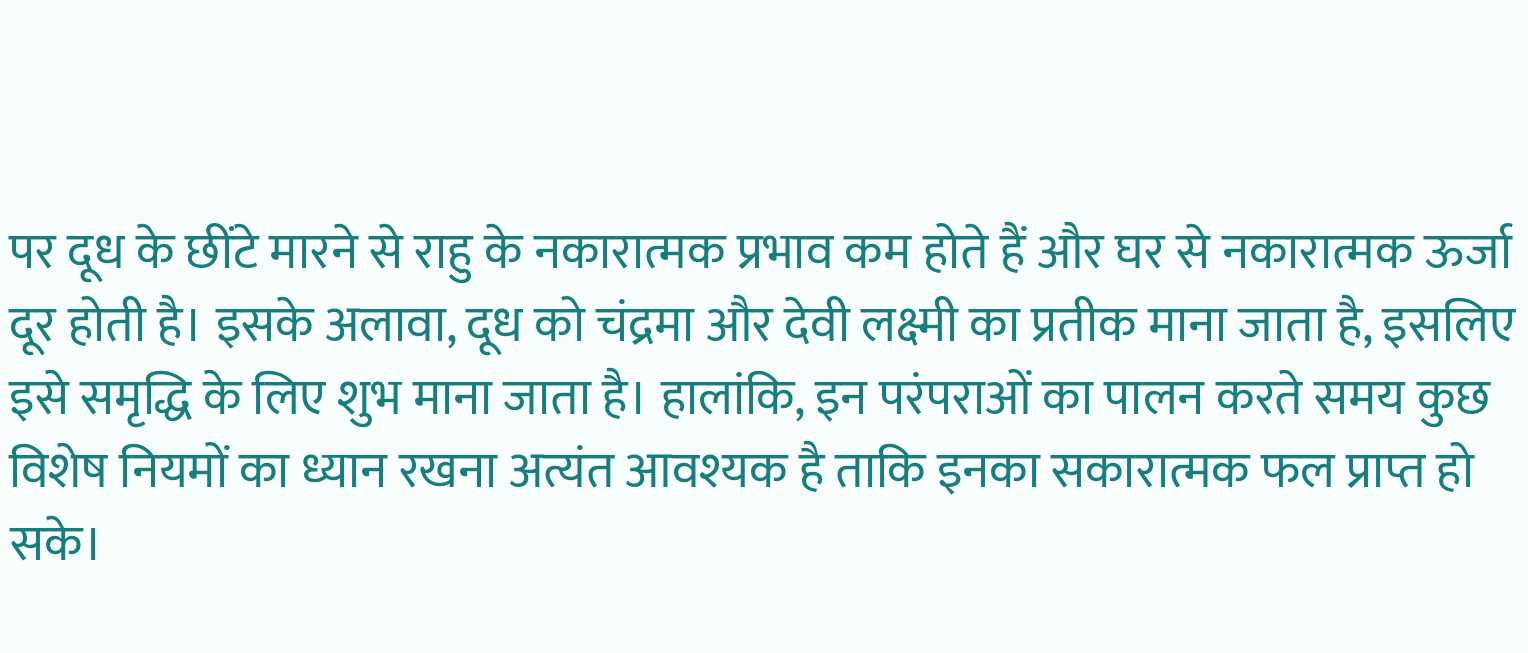पर दूध के छींटे मारने से राहु के नकारात्मक प्रभाव कम होते हैं और घर से नकारात्मक ऊर्जा दूर होती है। इसके अलावा, दूध को चंद्रमा और देवी लक्ष्मी का प्रतीक माना जाता है, इसलिए इसे समृद्धि के लिए शुभ माना जाता है। हालांकि, इन परंपराओं का पालन करते समय कुछ विशेष नियमों का ध्यान रखना अत्यंत आवश्यक है ताकि इनका सकारात्मक फल प्राप्त हो सके।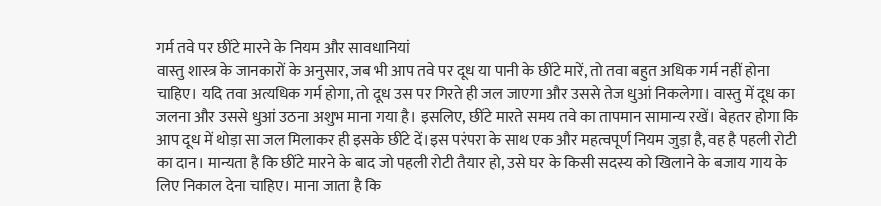गर्म तवे पर छींटे मारने के नियम और सावधानियां
वास्तु शास्त्र के जानकारों के अनुसार, जब भी आप तवे पर दूध या पानी के छींटे मारें, तो तवा बहुत अधिक गर्म नहीं होना चाहिए। यदि तवा अत्यधिक गर्म होगा, तो दूध उस पर गिरते ही जल जाएगा और उससे तेज धुआं निकलेगा। वास्तु में दूध का जलना और उससे धुआं उठना अशुभ माना गया है। इसलिए, छींटे मारते समय तवे का तापमान सामान्य रखें। बेहतर होगा कि आप दूध में थोड़ा सा जल मिलाकर ही इसके छींटे दें।इस परंपरा के साथ एक और महत्वपूर्ण नियम जुड़ा है, वह है पहली रोटी का दान। मान्यता है कि छींटे मारने के बाद जो पहली रोटी तैयार हो, उसे घर के किसी सदस्य को खिलाने के बजाय गाय के लिए निकाल देना चाहिए। माना जाता है कि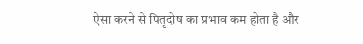ऐसा करने से पितृदोष का प्रभाव कम होता है और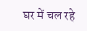घर में चल रहे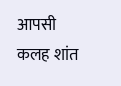आपसी कलह शांत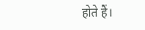होते हैं।